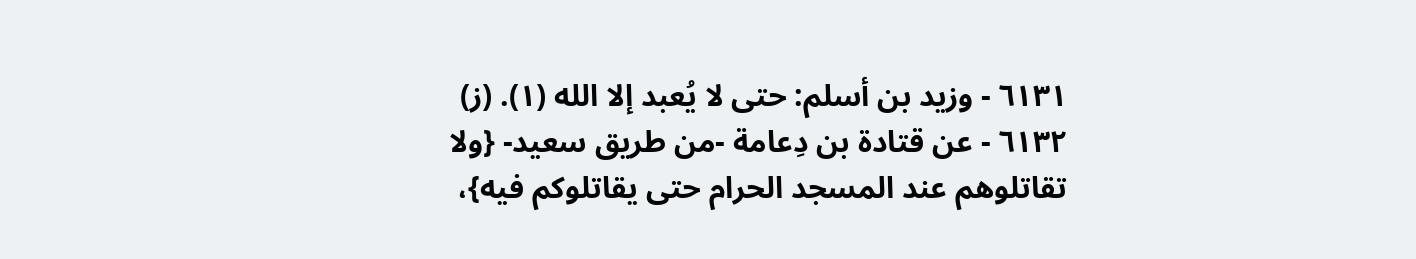٦١٣١ - وزيد بن أسلم: حتى لا يُعبد إلا الله (١). (ز)
٦١٣٢ - عن قتادة بن دِعامة -من طريق سعيد- {ولا تقاتلوهم عند المسجد الحرام حتى يقاتلوكم فيه}،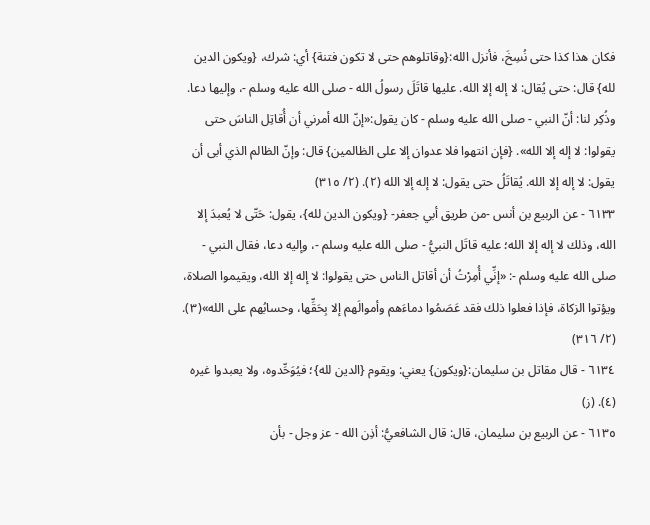فكان هذا كذا حتى نُسِخَ، فأنزل الله:{وقاتلوهم حتى لا تكون فتنة} أي: شرك، {ويكون الدين لله} قال: حتى يُقال: لا إله إلا الله. عليها قاتَلَ رسولُ الله - صلى الله عليه وسلم -، وإليها دعا. وذُكِر لنا: أنّ النبي - صلى الله عليه وسلم - كان يقول:«إنّ الله أمرني أن أُقاتِل الناسَ حتى يقولوا: لا إله إلا الله». {فإن انتهوا فلا عدوان إلا على الظالمين} قال: وإنّ الظالم الذي أبى أن يقول: لا إله إلا الله. يُقاتَلُ حتى يقول: لا إله إلا الله (٢). (٢/ ٣١٥)
٦١٣٣ - عن الربيع بن أنس -من طريق أبي جعفر- {ويكون الدين لله}، يقول: حَتّى لا يُعبدَ إلا الله، وذلك لا إله إلا الله؛ عليه قاتَل النبيُّ - صلى الله عليه وسلم -، وإليه دعا، فقال النبي - صلى الله عليه وسلم -: «إنِّي أُمِرْتُ أن أقاتل الناس حتى يقولوا: لا إله إلا الله، ويقيموا الصلاة، ويؤتوا الزكاة، فإذا فعلوا ذلك فقد عَصَمُوا دماءَهم وأموالَهم إلا بِحَقِّها، وحسابُهم على الله»(٣). (٢/ ٣١٦)
٦١٣٤ - قال مقاتل بن سليمان:{ويكون} يعني: ويقوم {الدين لله}؛ فيُوَحِّدوه، ولا يعبدوا غيره (٤). (ز)
٦١٣٥ - عن الربيع بن سليمان، قال: قال الشافعيُّ: أذِن الله - عز وجل - بأن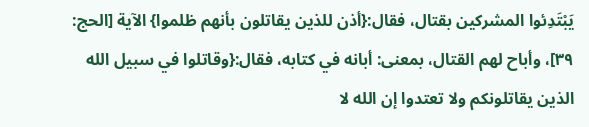يَبْتَدِئوا المشركين بقتال، فقال:{أذن للذين يقاتلون بأنهم ظلموا} الآية [الحج: ٣٩]، وأباح لهم القتال، بمعنى: أبانه في كتابه، فقال:{وقاتلوا في سبيل الله الذين يقاتلونكم ولا تعتدوا إن الله لا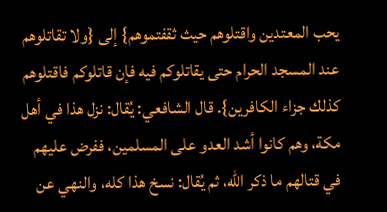يحب المعتدين واقتلوهم حيث ثقفتموهم} إلى {ولا تقاتلوهم عند المسجد الحرام حتى يقاتلوكم فيه فإن قاتلوكم فاقتلوهم كذلك جزاء الكافرين}. قال الشافعي: يُقال: نزل هذا في أهل مكة، وهم كانوا أشد العدو على المسلمين، ففرض عليهم في قتالهم ما ذكر الله، ثم يُقال: نسخ هذا كله، والنهي عن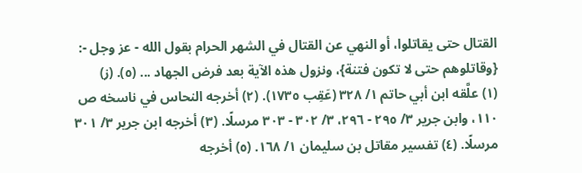القتال حتى يقاتلوا، أو النهي عن القتال في الشهر الحرام بقول الله - عز وجل -: {وقاتلوهم حتى لا تكون فتنة}، ونزول هذه الآية بعد فرض الجهاد ... (٥). (ز)
(١) علَّقه ابن أبي حاتم ١/ ٣٢٨ (عَقِب ١٧٣٥). (٢) أخرجه النحاس في ناسخه ص ١١٠، وابن جرير ٣/ ٢٩٥ - ٢٩٦، ٣/ ٣٠٢ - ٣٠٣ مرسلًا. (٣) أخرجه ابن جرير ٣/ ٣٠١ مرسلًا. (٤) تفسير مقاتل بن سليمان ١/ ١٦٨. (٥) أخرجه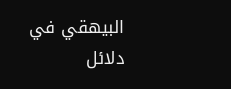البيهقي في دلائل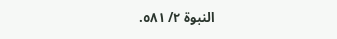النبوة ٢/ ٥٨١.